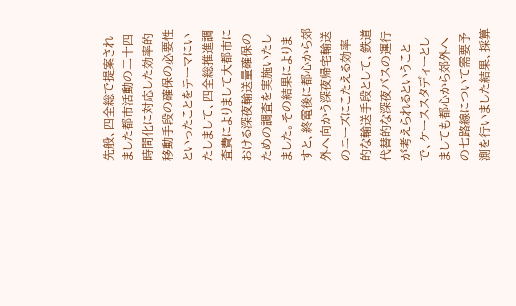先般、四全総で提案されました都市活動の二十四時間化に対応した効率的移動手段の確保の必要性といったことをテーマにいたしまして、四全総推進調査費によりまして大都市における深夜輸送量確保のための調査を実施いたしました。その結果によりますと、終電後に都心から郊外へ向かう深夜帰宅輸送のニーズにこたえる効率的な輸送手段として、鉄道代替的な深夜バスの運行が考えられるということで、ケーススタディーとしましても都心から郊外への七路線について需要予測を行いました結果、採算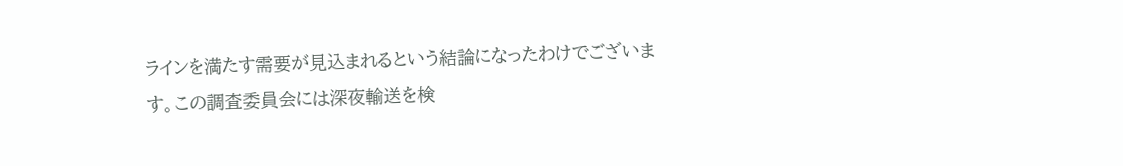ラインを満たす需要が見込まれるという結論になったわけでございます。この調査委員会には深夜輸送を検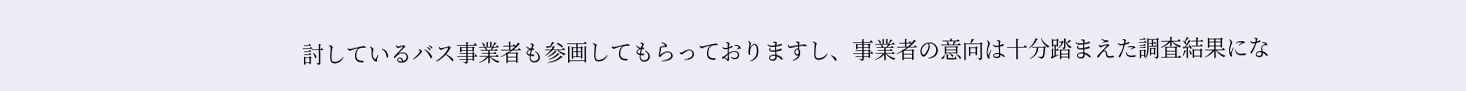討しているバス事業者も参画してもらっておりますし、事業者の意向は十分踏まえた調査結果にな